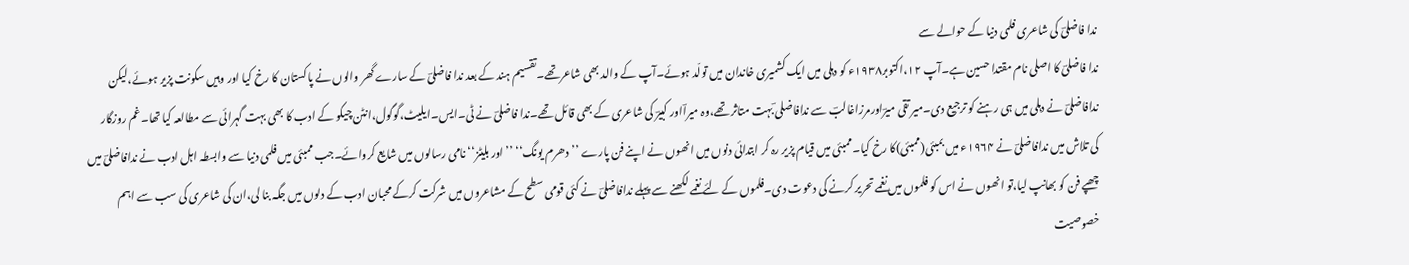ندا فاضلیؔ کی شاعری فلمی دنیا کے حوالے سے
ندا فاضلیؔ کا اصلی نام مقتدا حسین ہے۔آپ ۱۲،اکتوبر۱۹۳۸ء کو دہلی میں ایک کشمیری خاندان میں تولّد ہوئے۔آپ کے والد بھی شاعرتھے۔تقسیم ہند کے بعد ندا فاضلیؔ کے سارے گھر والوں نے پاکستان کا رخ کیا اور وہیں سکونت پزیر ہوئے،لیکن ندافاضلیؔ نے دہلی میں ہی رہنے کو ترجیع دی۔میر تقی میرؔاورمرزاغالبؔ سے ندافاضلی ؔبہت متاثر تھے،وہ میراؔاور کبیرؔ کی شاعری کے بھی قائل تھے۔ندا فاضلیؔ نے ٹی۔ایس۔ایلیٹ،گوگول،انٹن چیکو کے ادب کا بھی بہت گہرائی سے مطالعہ کیا تھا۔غم روزگار کی تلاش میں ندافاضلیؔ نے ۱۹۶۴ء میں بمبئی(ممبئی)کا رخ کیا۔ممبئی میں قیام پزیر رہ کر ابتدائی دنوں میں انھوں نے اپنے فن پارے ’’دھرم یونگ‘‘ ’’اور بلیٹز‘‘نامی رسالوں میں شایع کروائے۔جب ممبئی میں فلمی دنیا سے وابسطہ اہل ادب نے ندافاضلیؔ میں چھپے فن کو بھانپ لیا،تو انھوں نے اس کو فلموں میں نغمے تحریر کرنے کی دعوت دی۔فلموں کے لئے نغمے لکھنے سے پہلے ندافاضلیؔ نے کئی قومی سطح کے مشاعروں میں شرکت کرکے محبان ادب کے دلوں میں جگہ بنا لی،ان کی شاعری کی سب سے اہم خصوصیت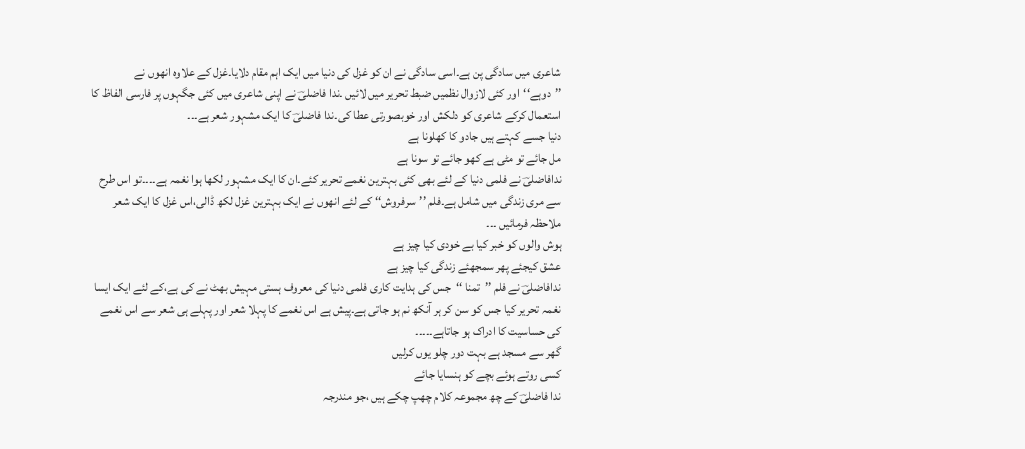شاعری میں سادگی پن ہے۔اسی سادگی نے ان کو غزل کی دنیا میں ایک اہم مقام دلایا۔غزل کے علاوہ انھوں نے ’’دوہے‘‘اور کئی لازوال نظمیں ضبط تحریر میں لائیں ۔ندا فاضلیؔ نے اپنی شاعری میں کئی جگہوں پر فارسی الفاظ کا استعمال کرکے شاعری کو دلکش اور خوبصورتی عطا کی۔ندا فاضلیؔ کا ایک مشہور شعر ہے۔۔۔
دنیا جسے کہتے ہیں جادو کا کھلونا ہے
مل جائے تو مٹی ہے کھو جائے تو سونا ہے
ندافاضلیؔ نے فلمی دنیا کے لئے بھی کئی بہترین نغمے تحریر کئے۔ان کا ایک مشہور لکھا ہوا نغمہ ہے۔۔۔۔تو اس طرح سے مری زندگی میں شامل ہے۔فلم ’’سرفروش‘‘ کے لئے انھوں نے ایک بہترین غزل لکھ ڈالی،اس غزل کا ایک شعر ملاحظہ فرمائیں ۔۔۔
ہوش والوں کو خبر کیا بے خودی کیا چیز ہے
عشق کیجئے پھر سمجھئے زندگی کیا چیز ہے
ندافاضلیؔ نے فلم ’’تمنا ‘‘جس کی ہدایت کاری فلمی دنیا کی معروف ہستی مہیش بھٹ نے کی ہے،کے لئے ایک ایسا نغمہ تحریر کیا جس کو سن کر ہر آنکھ نم ہو جاتی ہے۔پیش ہے اس نغمے کا پہلا شعر اور پہلے ہی شعر سے اس نغمے کی حساسیت کا ادراک ہو جاتاہے۔۔۔۔۔
گھر سے مسجد ہے بہت دور چلو یوں کرلیں
کسی روتے ہوئے بچے کو ہنسایا جائے
ندا فاضلیؔ کے چھ مجموعہ کلام چھپ چکے ہیں ،جو مندرجہ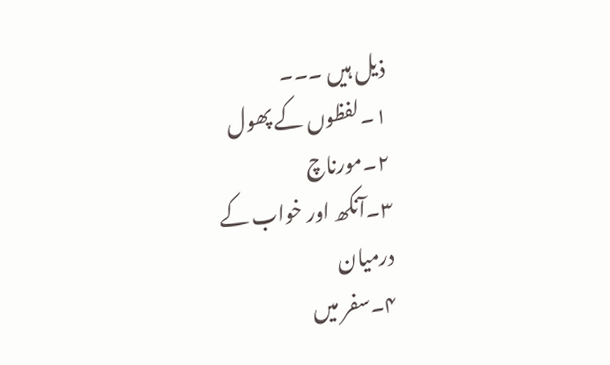ذیل ہیں ۔۔۔
۱۔لفظوں کے پھول
۲۔مورناچ
۳۔آنکھ اور خواب کے درمیان
۴۔سفر میں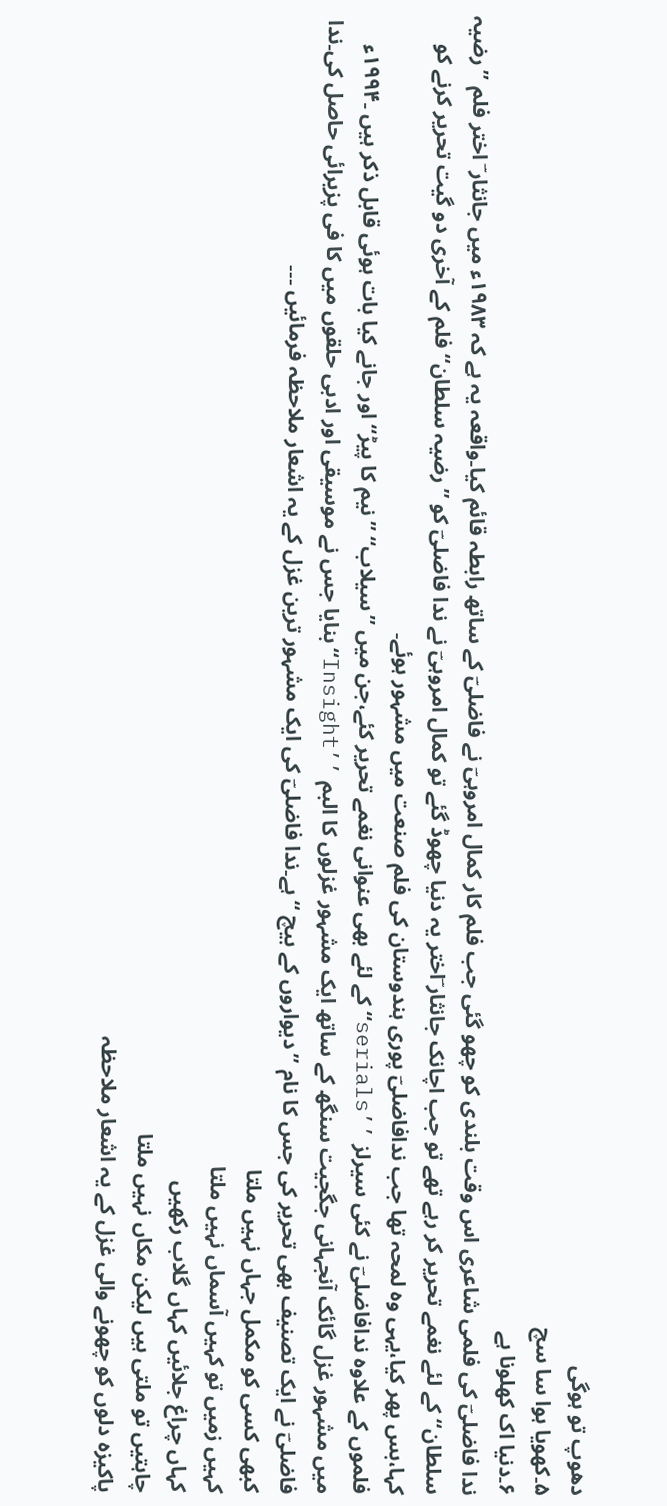دھوپ تو ہوگی
۵۔کھویا ہوا سا سچ
۶۔دنیا اک کھلونا ہے
ندا فاضلیؔ کی فلمی شاعری اس وقت بلندی کو چھو گئی جب فلم کار کمال امروہیؔ نے فاضلیؔ کے ساتھ رابطہ قائم کیا۔واقعہ یہ ہے کہ ۱۹۸۳ء میں جانثار ؔ اختر فلم ’’رضیہ سلطان‘‘کے لئے نغمے تحریر کر رہے تھے تو جب اچانک جانثار ؔاختر یہ دنیا چھوڈ گئے تو کمال امروہیؔ نے ندا فاضلیؔ کو ’’رضیہ سلطان‘‘فلم کے آخری دو گیت تحریر کرنے کو کہا،بس پھر کیا،یہی وہ لمحہ تھا جب ندافاضلیؔ پوری ہندوستان کی فلم صنعت میں مشہور ہوئے۔
فلموں کے علاوہ ندافاضلیؔ نے کئی سیرلز ’’serials‘‘کے لئے بھی عنوانی نغمے تحریر کئے،جن میں ’’سیلاب‘‘ ’’نیم کا پیڑ‘‘ اور جانے کیا بات ہوئی قابل ذکر ہیں ۔۱۹۹۴ء میں مشہور غزل گائک آنجہانی جگجیت سنگھ کے ساتھ ایک مشہور غزلوں کا البم ’’Insight‘‘بنایا جس نے موسیقی اور ادبی حلقوں میں کا فی پزیرائی حاصل کی۔ندا فاضلیؔ نے ایک تصنیف بھی تحریر کی جس کا نام ’’دیواروں کے بیچ ‘‘ ہے۔ندا فاضلیؔ کی ایک مشہور ترین غزل کے یہ اشعار ملاحظہ فرمائیں ۔۔۔
کبھی کسی کو مکمل جہاں نہیں ملتا
کہیں زمیں تو کہیں آسماں نہیں ملتا
کہاں چراغ جلائیں کہاں گلاب رکھیں
چاہتیں تو ملتی ہیں لیکن مکاں نہیں ملتا
پاکیزہ دلوں کو چھونے والی غزل کے یہ اشعار ملاحظہ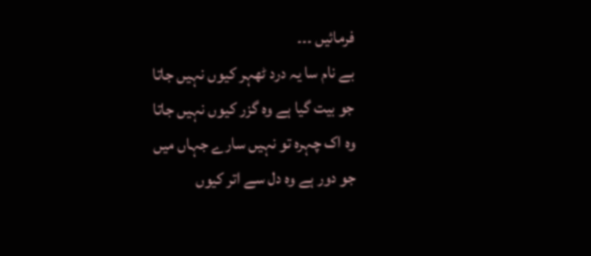فرمائیں ۔۔۔
بے نام سا یہ درد ٹھہر کیوں نہیں جاتا
جو بیت گیا ہے وہ گزر کیوں نہیں جاتا
وہ اک چہرہ تو نہیں سارے جہاں میں
جو دور ہے وہ دل سے اتر کیوں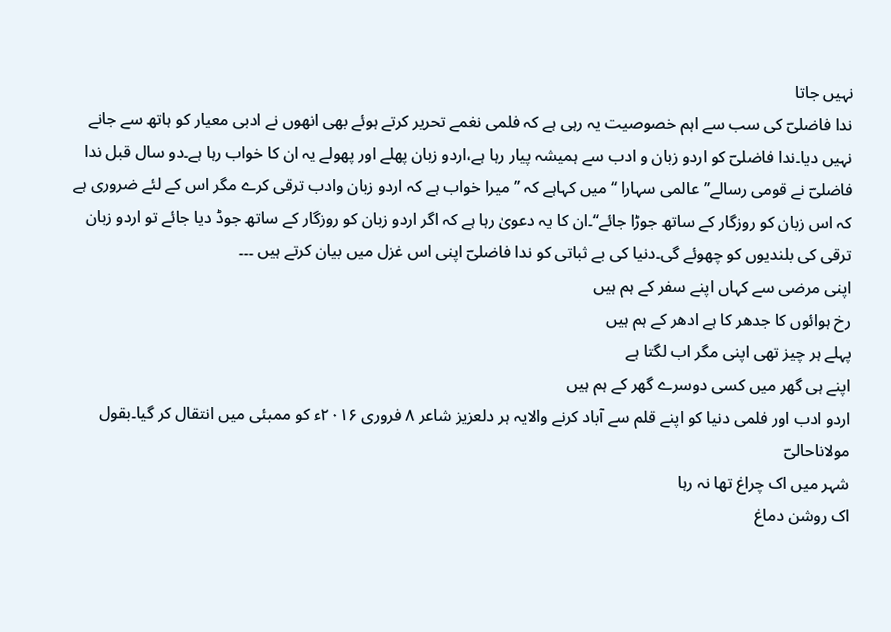نہیں جاتا
ندا فاضلیؔ کی سب سے اہم خصوصیت یہ رہی ہے کہ فلمی نغمے تحریر کرتے ہوئے بھی انھوں نے ادبی معیار کو ہاتھ سے جانے نہیں دیا۔ندا فاضلیؔ کو اردو زبان و ادب سے ہمیشہ پیار رہا ہے،اردو زبان پھلے اور پھولے یہ ان کا خواب رہا ہے۔دو سال قبل ندا فاضلیؔ نے قومی رسالے’’عالمی سہارا ‘‘ میں کہاہے کہ ’’میرا خواب ہے کہ اردو زبان وادب ترقی کرے مگر اس کے لئے ضروری ہے کہ اس زبان کو روزگار کے ساتھ جوڑا جائے‘‘۔ان کا یہ دعویٰ رہا ہے کہ اگر اردو زبان کو روزگار کے ساتھ جوڈ دیا جائے تو اردو زبان ترقی کی بلندیوں کو چھوئے گی۔دنیا کی بے ثباتی کو ندا فاضلیؔ اپنی اس غزل میں بیان کرتے ہیں ۔۔۔
اپنی مرضی سے کہاں اپنے سفر کے ہم ہیں
رخ ہوائوں کا جدھر کا ہے ادھر کے ہم ہیں
پہلے ہر چیز تھی اپنی مگر اب لگتا ہے
اپنے ہی گھر میں کسی دوسرے گھر کے ہم ہیں
اردو ادب اور فلمی دنیا کو اپنے قلم سے آباد کرنے والایہ ہر دلعزیز شاعر ۸ فروری ۲۰۱۶ء کو ممبئی میں انتقال کر گیا۔بقول مولاناحالیؔ
شہر میں اک چراغ تھا نہ رہا
اک روشن دماغ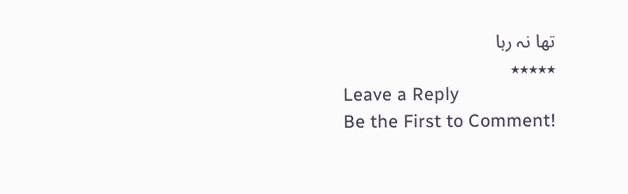تھا نہ رہا
٭٭٭٭٭
Leave a Reply
Be the First to Comment!